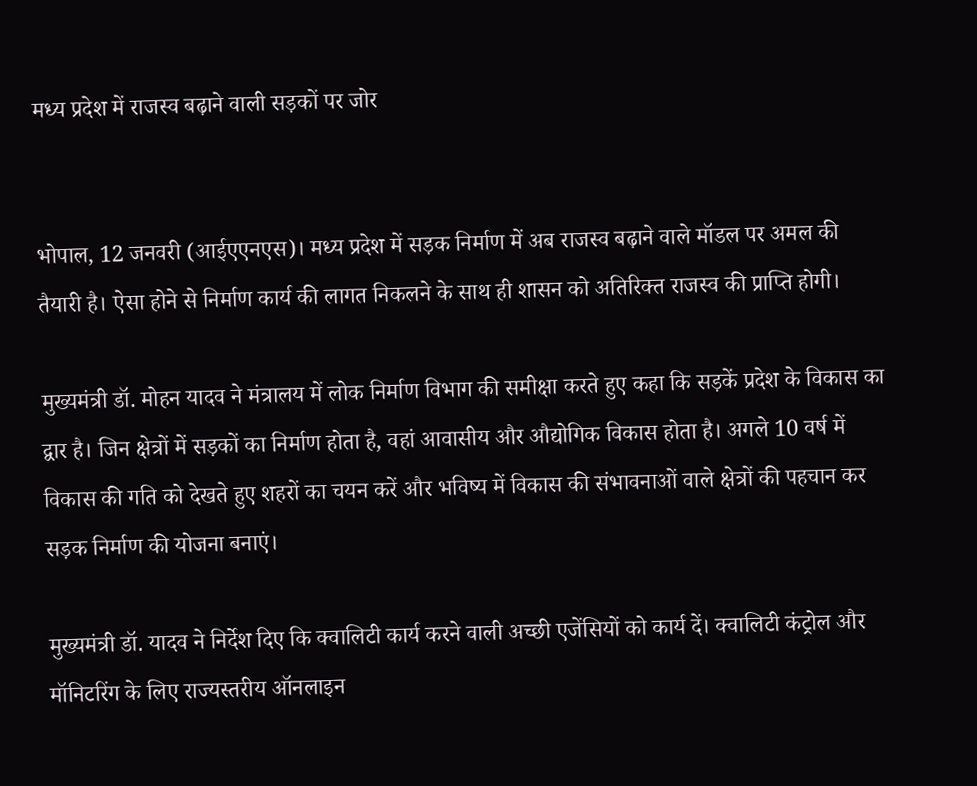मध्य प्रदेश में राजस्व बढ़ाने वाली सड़कों पर जोर


भोपाल, 12 जनवरी (आईएएनएस)। मध्य प्रदेश में सड़क निर्माण में अब राजस्व बढ़ाने वाले मॉडल पर अमल की तैयारी है। ऐसा होने से निर्माण कार्य की लागत निकलने के साथ ही शासन को अतिरिक्त राजस्व की प्राप्ति होगी।

मुख्यमंत्री डॉ. मोहन यादव ने मंत्रालय में लोक निर्माण विभाग की समीक्षा करते हुए कहा कि सड़कें प्रदेश के विकास का द्वार है। जिन क्षेत्रों में सड़कों का निर्माण होता है, वहां आवासीय और औद्योगिक विकास होता है। अगले 10 वर्ष में विकास की गति को देखते हुए शहरों का चयन करें और भविष्य में विकास की संभावनाओं वाले क्षेत्रों की पहचान कर सड़क निर्माण की योजना बनाएं।

मुख्यमंत्री डॉ. यादव ने निर्देश दिए कि क्वालिटी कार्य करने वाली अच्छी एजेंसियों को कार्य दें। क्वालिटी कंट्रोल और मॉनिटरिंग के लिए राज्यस्तरीय ऑनलाइन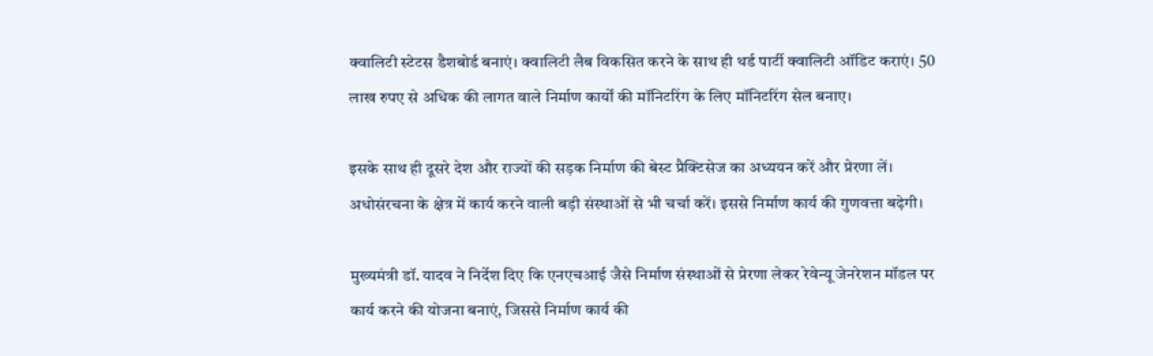क्वालिटी स्टेटस डैशबोर्ड बनाएं। क्वालिटी लैब विकसित करने के साथ ही थर्ड पार्टी क्वालिटी ऑडिट कराएं। 50 लाख रुपए से अधिक की लागत वाले निर्माण कार्यों की मॉनिटरिंग के लिए मॉनिटरिंग सेल बनाए।

इसके साथ ही दूसरे देश और राज्यों की सड़क निर्माण की बेस्ट प्रैक्टिसेज का अध्ययन करें और प्रेरणा लें। अधोसंरचना के क्षेत्र में कार्य करने वाली बड़ी संस्थाओं से भी चर्चा करें। इससे निर्माण कार्य की गुणवत्ता बढ़ेगी।

मुख्यमंत्री डॉ. यादव ने निर्देश दिए कि एनएचआई जैसे निर्माण संस्थाओं से प्रेरणा लेकर रेवेन्यू जेनरेशन मॉडल पर कार्य करने की योजना बनाएं, जिससे निर्माण कार्य की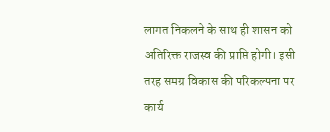लागत निकलने के साथ ही शासन को अतिरिक्त राजस्व की प्राप्ति होगी। इसी तरह समग्र विकास की परिकल्पना पर कार्य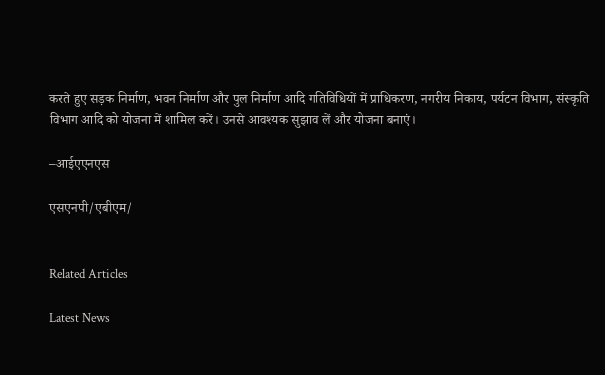करते हुए सड़क निर्माण, भवन निर्माण और पुल निर्माण आदि गतिविधियों में प्राधिकरण, नगरीय निकाय, पर्यटन विभाग, संस्कृति विभाग आदि को योजना में शामिल करें। उनसे आवश्यक सुझाव लें और योजना बनाएं।

–आईएएनएस

एसएनपी/एबीएम/


Related Articles

Latest News